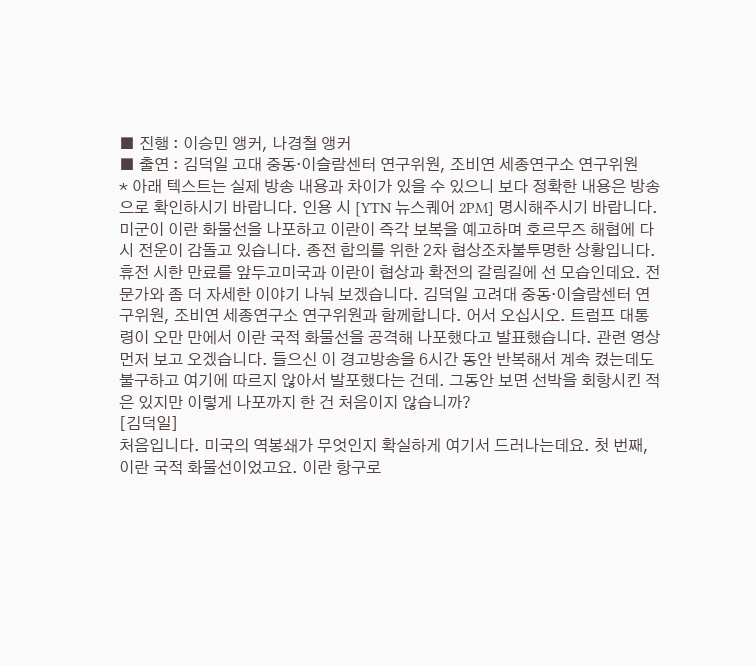■ 진행 : 이승민 앵커, 나경철 앵커
■ 출연 : 김덕일 고대 중동·이슬람센터 연구위원, 조비연 세종연구소 연구위원
* 아래 텍스트는 실제 방송 내용과 차이가 있을 수 있으니 보다 정확한 내용은 방송으로 확인하시기 바랍니다. 인용 시 [YTN 뉴스퀘어 2PM] 명시해주시기 바랍니다.
미군이 이란 화물선을 나포하고 이란이 즉각 보복을 예고하며 호르무즈 해협에 다시 전운이 감돌고 있습니다. 종전 합의를 위한 2차 협상조차불투명한 상황입니다. 휴전 시한 만료를 앞두고미국과 이란이 협상과 확전의 갈림길에 선 모습인데요. 전문가와 좀 더 자세한 이야기 나눠 보겠습니다. 김덕일 고려대 중동·이슬람센터 연구위원, 조비연 세종연구소 연구위원과 함께합니다. 어서 오십시오. 트럼프 대통령이 오만 만에서 이란 국적 화물선을 공격해 나포했다고 발표했습니다. 관련 영상 먼저 보고 오겠습니다. 들으신 이 경고방송을 6시간 동안 반복해서 계속 켰는데도 불구하고 여기에 따르지 않아서 발포했다는 건데. 그동안 보면 선박을 회항시킨 적은 있지만 이렇게 나포까지 한 건 처음이지 않습니까?
[김덕일]
처음입니다. 미국의 역봉쇄가 무엇인지 확실하게 여기서 드러나는데요. 첫 번째, 이란 국적 화물선이었고요. 이란 항구로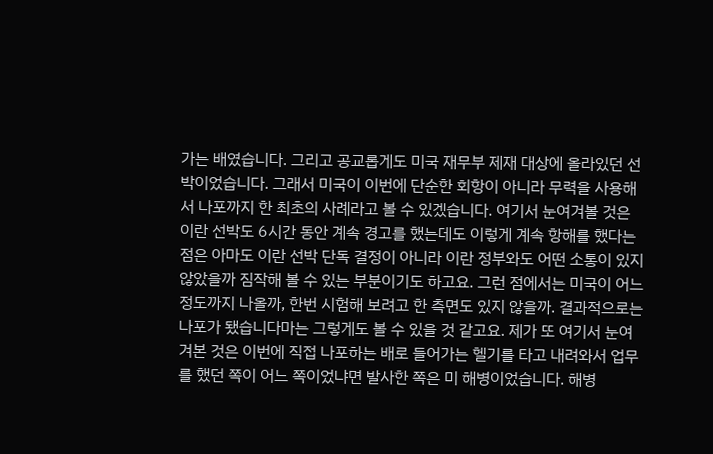가는 배였습니다. 그리고 공교롭게도 미국 재무부 제재 대상에 올라있던 선박이었습니다. 그래서 미국이 이번에 단순한 회항이 아니라 무력을 사용해서 나포까지 한 최초의 사례라고 볼 수 있겠습니다. 여기서 눈여겨볼 것은 이란 선박도 6시간 동안 계속 경고를 했는데도 이렇게 계속 항해를 했다는 점은 아마도 이란 선박 단독 결정이 아니라 이란 정부와도 어떤 소통이 있지 않았을까 짐작해 볼 수 있는 부분이기도 하고요. 그런 점에서는 미국이 어느 정도까지 나올까, 한번 시험해 보려고 한 측면도 있지 않을까. 결과적으로는 나포가 됐습니다마는 그렇게도 볼 수 있을 것 같고요. 제가 또 여기서 눈여겨본 것은 이번에 직접 나포하는 배로 들어가는 헬기를 타고 내려와서 업무를 했던 쪽이 어느 쪽이었냐면 발사한 쪽은 미 해병이었습니다. 해병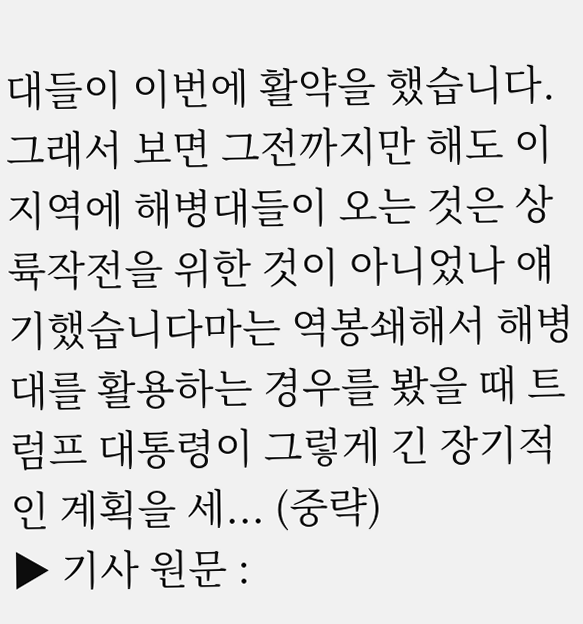대들이 이번에 활약을 했습니다. 그래서 보면 그전까지만 해도 이 지역에 해병대들이 오는 것은 상륙작전을 위한 것이 아니었나 얘기했습니다마는 역봉쇄해서 해병대를 활용하는 경우를 봤을 때 트럼프 대통령이 그렇게 긴 장기적인 계획을 세... (중략)
▶ 기사 원문 :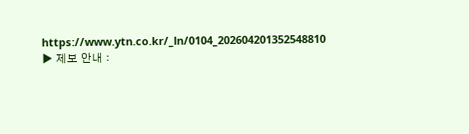https://www.ytn.co.kr/_ln/0104_202604201352548810
▶ 제보 안내 :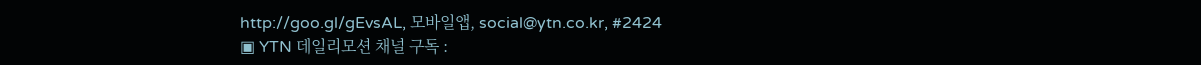http://goo.gl/gEvsAL, 모바일앱, social@ytn.co.kr, #2424
▣ YTN 데일리모션 채널 구독 :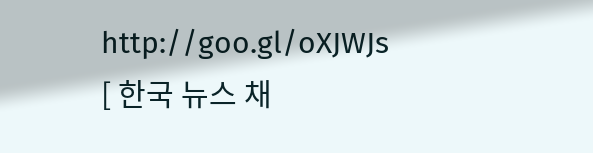http://goo.gl/oXJWJs
[ 한국 뉴스 채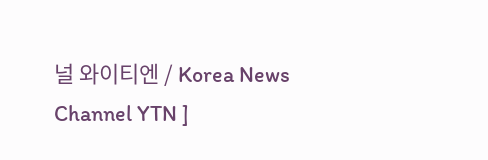널 와이티엔 / Korea News Channel YTN ]